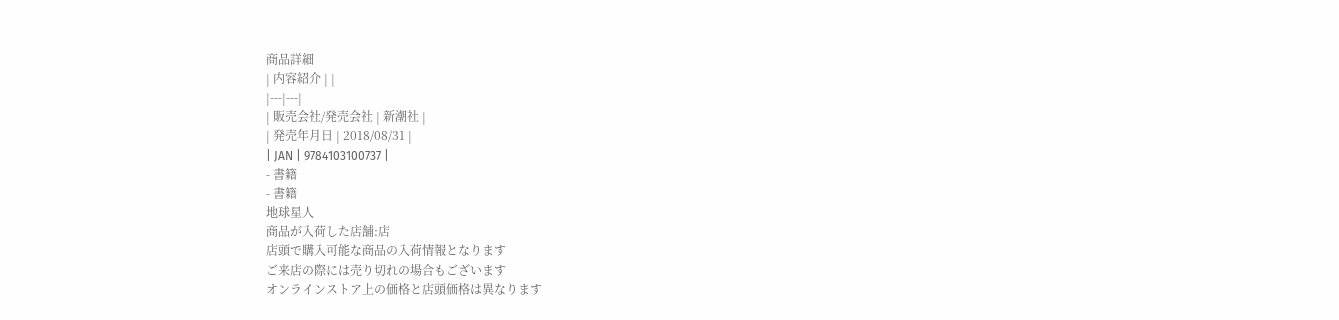商品詳細
| 内容紹介 | |
|---|---|
| 販売会社/発売会社 | 新潮社 |
| 発売年月日 | 2018/08/31 |
| JAN | 9784103100737 |
- 書籍
- 書籍
地球星人
商品が入荷した店舗:店
店頭で購入可能な商品の入荷情報となります
ご来店の際には売り切れの場合もございます
オンラインストア上の価格と店頭価格は異なります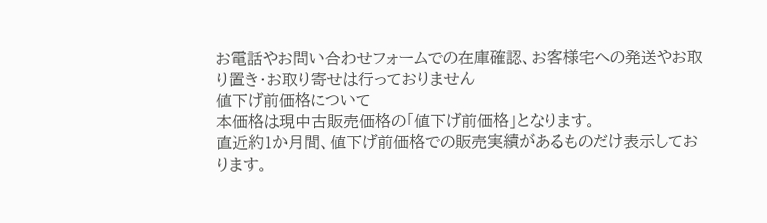お電話やお問い合わせフォームでの在庫確認、お客様宅への発送やお取り置き・お取り寄せは行っておりません
値下げ前価格について
本価格は現中古販売価格の「値下げ前価格」となります。
直近約1か月間、値下げ前価格での販売実績があるものだけ表示しております。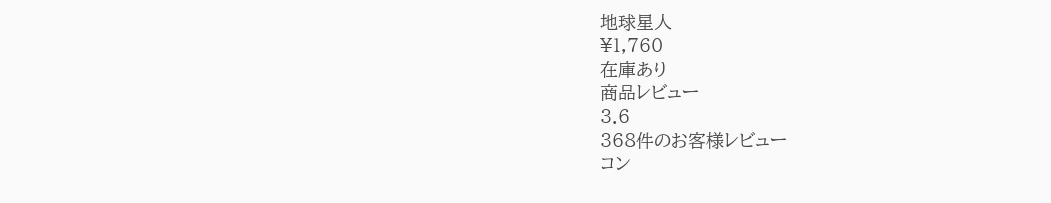地球星人
¥1,760
在庫あり
商品レビュー
3.6
368件のお客様レビュー
コン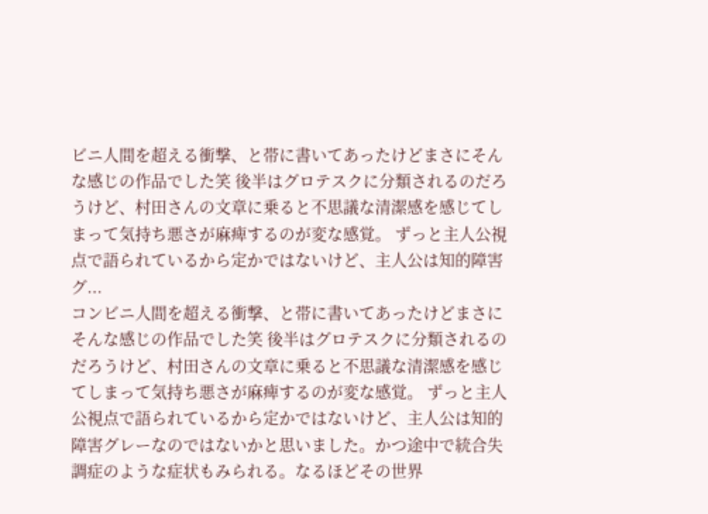ビニ人間を超える衝撃、と帯に書いてあったけどまさにそんな感じの作品でした笑 後半はグロテスクに分類されるのだろうけど、村田さんの文章に乗ると不思議な清潔感を感じてしまって気持ち悪さが麻痺するのが変な感覚。 ずっと主人公視点で語られているから定かではないけど、主人公は知的障害グ...
コンビニ人間を超える衝撃、と帯に書いてあったけどまさにそんな感じの作品でした笑 後半はグロテスクに分類されるのだろうけど、村田さんの文章に乗ると不思議な清潔感を感じてしまって気持ち悪さが麻痺するのが変な感覚。 ずっと主人公視点で語られているから定かではないけど、主人公は知的障害グレーなのではないかと思いました。かつ途中で統合失調症のような症状もみられる。なるほどその世界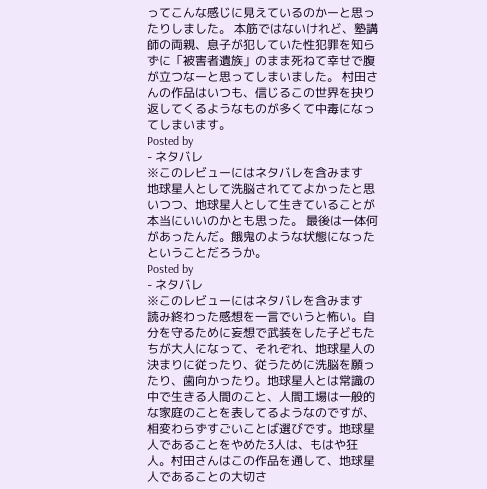ってこんな感じに見えているのかーと思ったりしました。 本筋ではないけれど、塾講師の両親、息子が犯していた性犯罪を知らずに「被害者遺族」のまま死ねて幸せで腹が立つなーと思ってしまいました。 村田さんの作品はいつも、信じるこの世界を抉り返してくるようなものが多くて中毒になってしまいます。
Posted by
- ネタバレ
※このレビューにはネタバレを含みます
地球星人として洗脳されててよかったと思いつつ、地球星人として生きていることが本当にいいのかとも思った。 最後は一体何があったんだ。餓鬼のような状態になったということだろうか。
Posted by
- ネタバレ
※このレビューにはネタバレを含みます
読み終わった感想を一言でいうと怖い。自分を守るために妄想で武装をした子どもたちが大人になって、それぞれ、地球星人の決まりに従ったり、従うために洗脳を願ったり、歯向かったり。地球星人とは常識の中で生きる人間のこと、人間工場は一般的な家庭のことを表してるようなのですが、相変わらずすごいことば選びです。地球星人であることをやめた3人は、もはや狂人。村田さんはこの作品を通して、地球星人であることの大切さ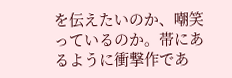を伝えたいのか、嘲笑っているのか。帯にあるように衝撃作であ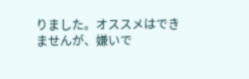りました。オススメはできませんが、嫌いで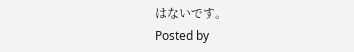はないです。
Posted by